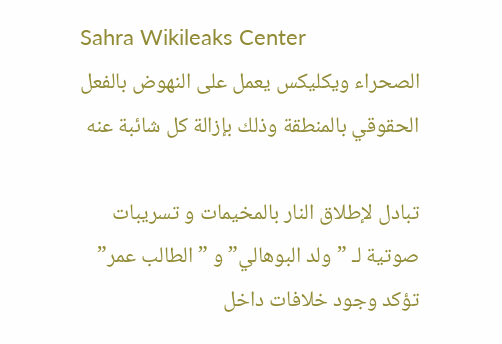Sahra Wikileaks Center
الصحراء ويكليكس يعمل على النهوض بالفعل الحقوقي بالمنطقة وذلك بإزالة كل شائبة عنه

تبادل لإطلاق النار بالمخيمات و تسريبات صوتية لـ ”ولد البوهالي” و ”الطالب عمر” تؤكد وجود خلافات داخل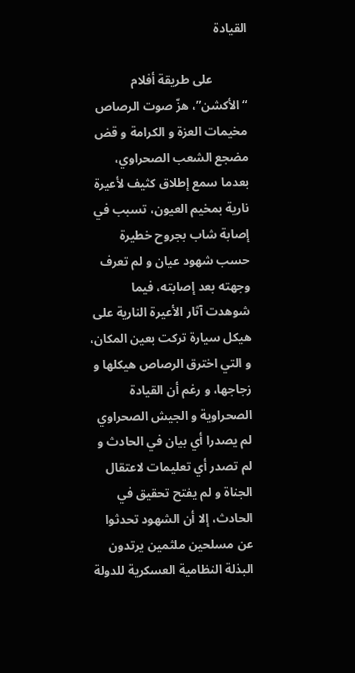القيادة

           على طريقة أفلام “الأكشن”، هزّ صوت الرصاص مخيمات العزة و الكرامة و قض مضجع الشعب الصحراوي، بعدما سمع إطلاق كثيف لأعيرة نارية بمخيم العيون، تسبب في إصابة شاب بجروح خطيرة حسب شهود عيان و لم تعرف وجهته بعد إصابته، فيما شوهدت آثار الأعيرة النارية على هيكل سيارة تركت بعين المكان، و التي اخترق الرصاص هيكلها و زجاجها، و رغم أن القيادة الصحراوية و الجيش الصحراوي لم يصدرا أي بيان في الحادث و لم تصدر أي تعليمات لاعتقال الجناة و لم يفتح تحقيق في الحادث، إلا أن الشهود تحدثوا عن مسلحين ملثمين يرتدون البذلة النظامية العسكرية للدولة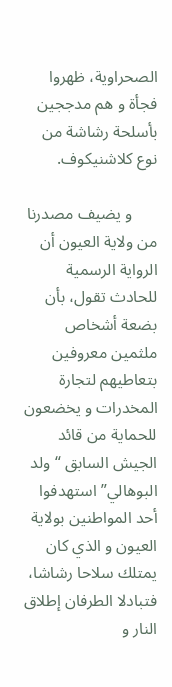الصحراوية، ظهروا فجأة و هم مدججين بأسلحة رشاشة من نوع كلاشنيكوف.

      و يضيف مصدرنا من ولاية العيون أن الرواية الرسمية للحادث تقول، بأن بضعة أشخاص ملثمين معروفين بتعاطيهم لتجارة المخدرات و يخضعون للحماية من قائد الجيش السابق “ولد البوهالي” استهدفوا أحد المواطنين بولاية العيون و الذي كان يمتلك سلاحا رشاشا، فتبادلا الطرفان إطلاق النار و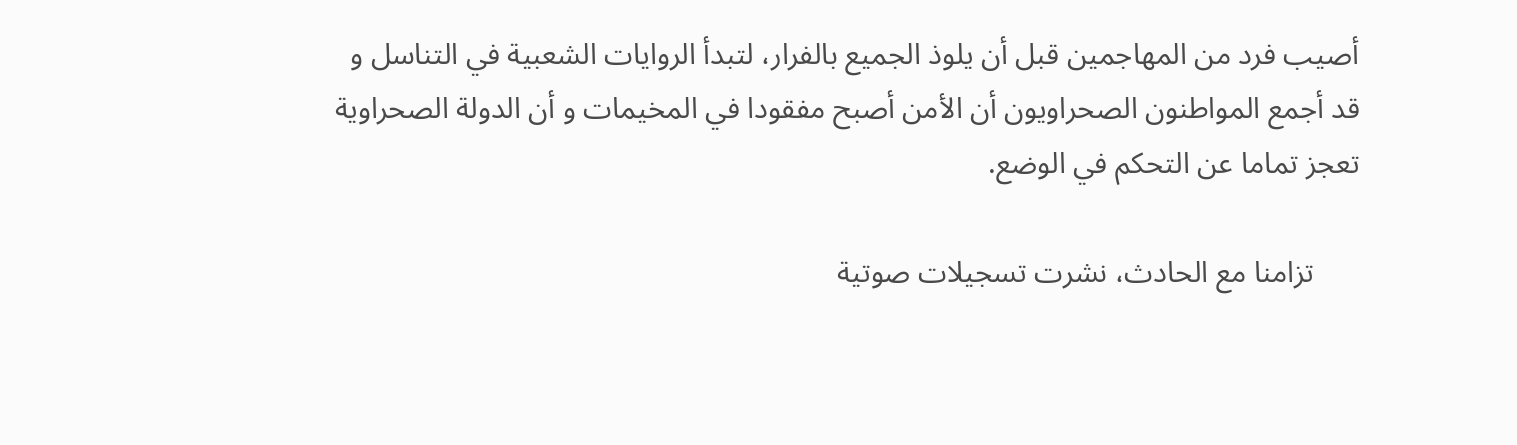أصيب فرد من المهاجمين قبل أن يلوذ الجميع بالفرار، لتبدأ الروايات الشعبية في التناسل و قد أجمع المواطنون الصحراويون أن الأمن أصبح مفقودا في المخيمات و أن الدولة الصحراوية تعجز تماما عن التحكم في الوضع.

      تزامنا مع الحادث، نشرت تسجيلات صوتية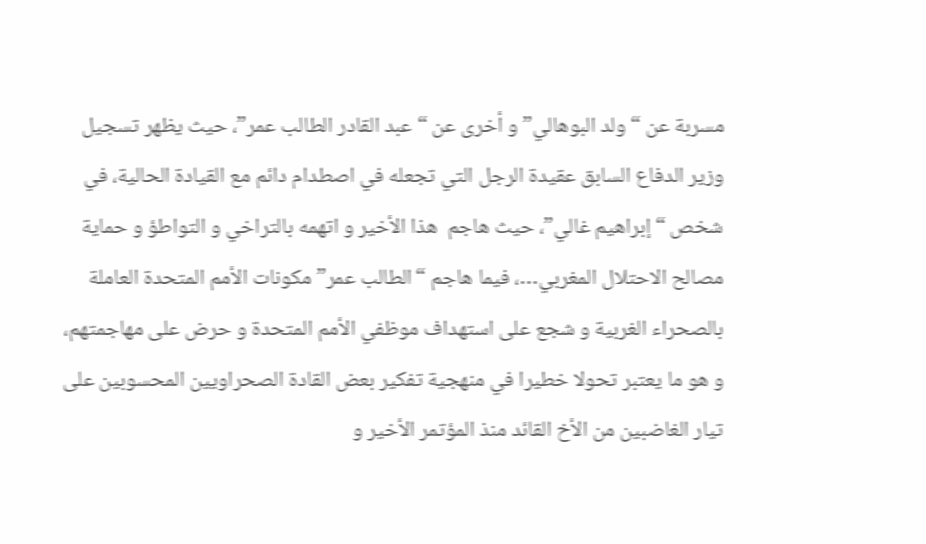مسربة عن “ولد البوهالي” و أخرى عن “عبد القادر الطالب عمر”، حيث يظهر تسجيل وزير الدفاع السابق عقيدة الرجل التي تجعله في اصطدام دائم مع القيادة الحالية، في شخص “إبراهيم غالي”، حيث هاجم  هذا الأخير و اتهمه بالتراخي و التواطؤ و حماية مصالح الاحتلال المغربي…، فيما هاجم “الطالب عمر” مكونات الأمم المتحدة العاملة بالصحراء الغربية و شجع على استهداف موظفي الأمم المتحدة و حرض على مهاجمتهم، و هو ما يعتبر تحولا خطيرا في منهجية تفكير بعض القادة الصحراويين المحسوبين على تيار الغاضبين من الأخ القائد منذ المؤتمر الأخير و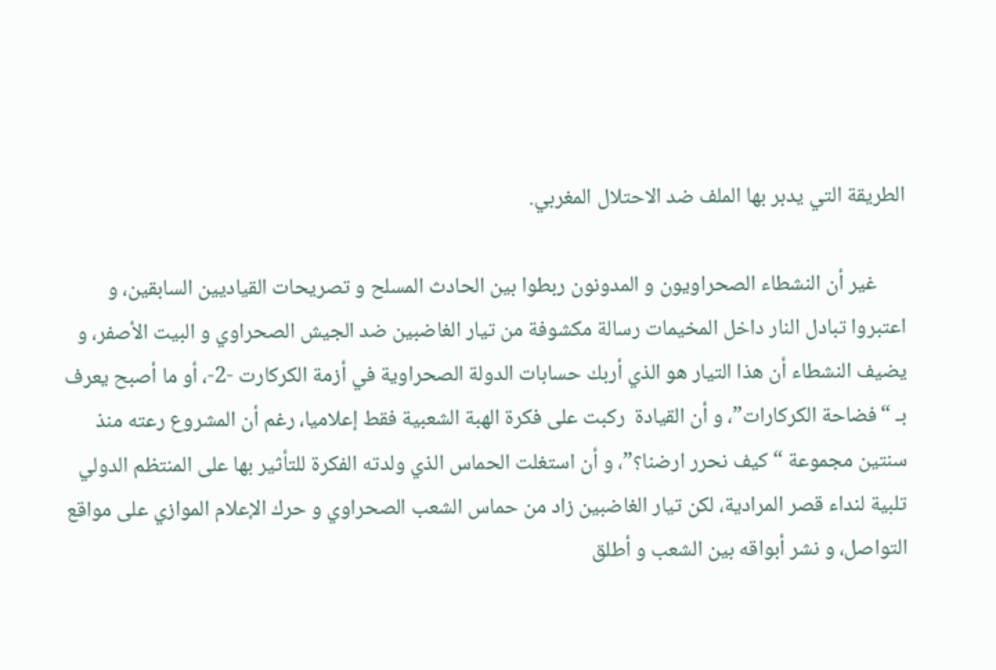الطريقة التي يدبر بها الملف ضد الاحتلال المغربي.

      غير أن النشطاء الصحراويون و المدونون ربطوا بين الحادث المسلح و تصريحات القياديين السابقين، و اعتبروا تبادل النار داخل المخيمات رسالة مكشوفة من تيار الغاضبين ضد الجيش الصحراوي و البيت الأصفر، و يضيف النشطاء أن هذا التيار هو الذي أربك حسابات الدولة الصحراوية في أزمة الكركارت -2-، أو ما أصبح يعرف بـ “فضاحة الكركارات”، و أن القيادة  ركبت على فكرة الهبة الشعبية فقط إعلاميا، رغم أن المشروع رعته منذ سنتين مجموعة “كيف نحرر ارضنا؟”، و أن استغلت الحماس الذي ولدته الفكرة للتأثير بها على المنتظم الدولي تلبية لنداء قصر المرادية، لكن تيار الغاضبين زاد من حماس الشعب الصحراوي و حرك الإعلام الموازي على مواقع التواصل، و نشر أبواقه بين الشعب و أطلق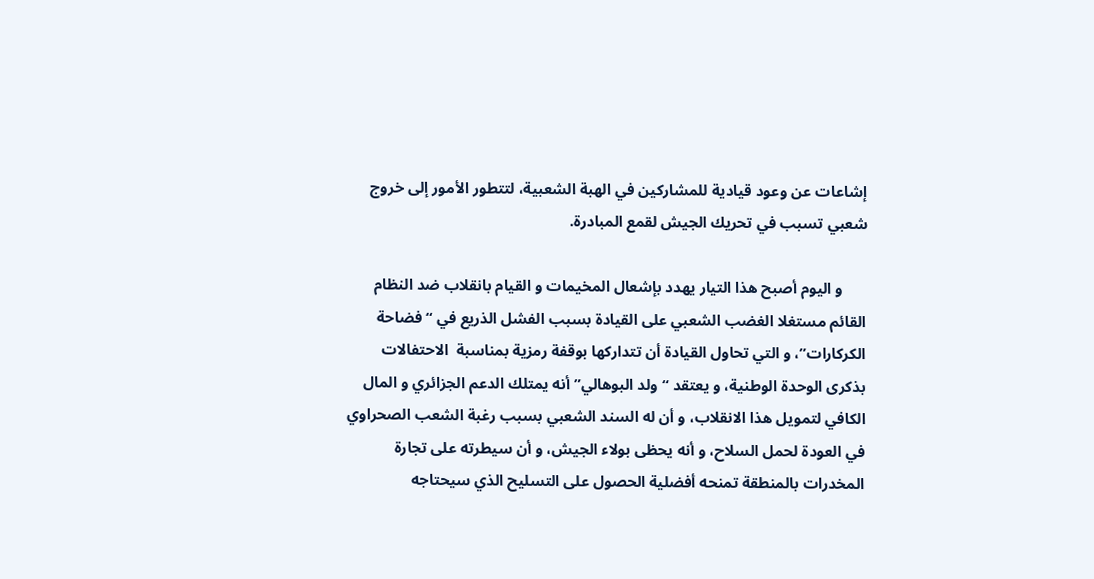إشاعات عن وعود قيادية للمشاركين في الهبة الشعبية، لتتطور الأمور إلى خروج شعبي تسبب في تحريك الجيش لقمع المبادرة.

      و اليوم أصبح هذا التيار يهدد بإشعال المخيمات و القيام بانقلاب ضد النظام القائم مستغلا الغضب الشعبي على القيادة بسبب الفشل الذريع في “فضاحة الكركارات”، و التي تحاول القيادة أن تتداركها بوقفة رمزية بمناسبة  الاحتفالات بذكرى الوحدة الوطنية، و يعتقد “ولد البوهالي” أنه يمتلك الدعم الجزائري و المال الكافي لتمويل هذا الانقلاب، و أن له السند الشعبي بسبب رغبة الشعب الصحراوي في العودة لحمل السلاح، و أنه يحظى بولاء الجيش، و أن سيطرته على تجارة المخدرات بالمنطقة تمنحه أفضلية الحصول على التسليح الذي سيحتاجه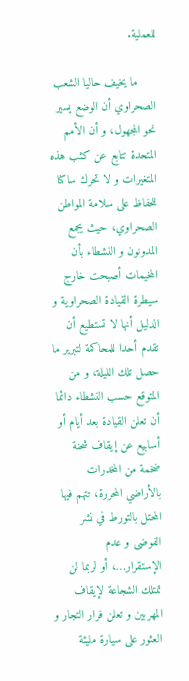للعملية.

     ما يخيف حاليا الشعب الصحراوي أن الوضع يسير نحو المجهول، و أن الأمم المتحدة تتابع عن كثب هذه المتغيرات و لا تحرك ساكنا للحفاظ على سلامة المواطن الصحراوي، حيث يجمع المدونون و النشطاء بأن المخيمات أصبحت خارج سيطرة القيادة الصحراوية و الدليل أنها لا تستطيع أن تقدم أحدا للمحاكمة لتبرير ما حصل تلك الليلة، و من المتوقع حسب النشطاء دائما أن تعلن القيادة بعد أيام أو أسابيع عن إيقاف شحنة ضخمة من المخدرات بالأراضي المحررة، تتهم فيها المحتل بالتورط في نشر الفوضى و عدم الإستقرار…، أو لربما لن تمتلك الشجاعة لإيقاف المهربين و تعلن فرار التجار و العثور على سيارة مليئة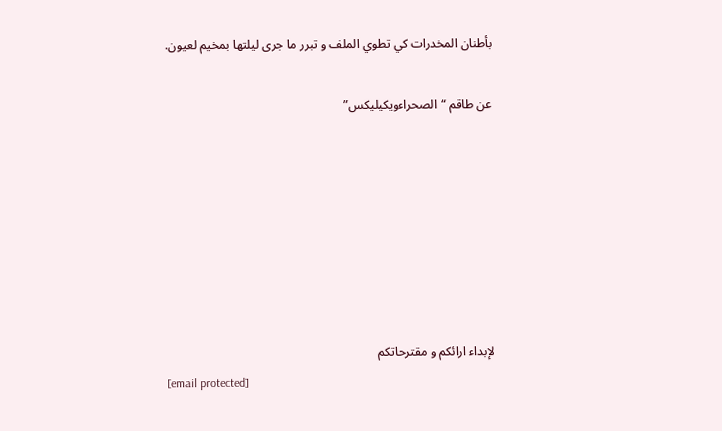بأطنان المخدرات كي تطوي الملف و تبرر ما جرى ليلتها بمخيم لعيون.

عن طاقم “الصحراءويكيليكس”







لإبداء ارائكم و مقترحاتكم
[email protected]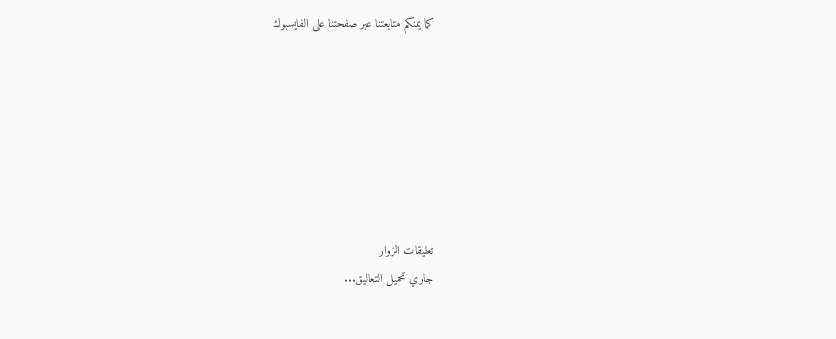كما يمنكم متابعتنا عبر صفحتنا على الفايسبوك







تعليقات الزوار
جاري تحميل التعاليق...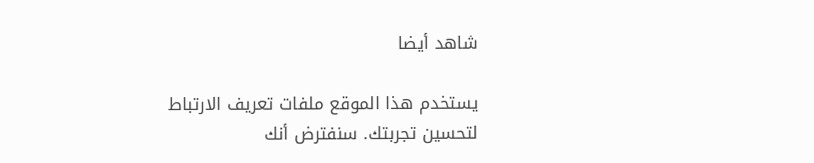شاهد أيضا

يستخدم هذا الموقع ملفات تعريف الارتباط لتحسين تجربتك. سنفترض أنك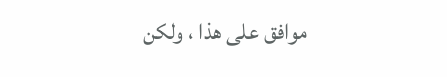موافق على هذا ، ولكن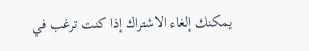يمكنك إلغاء الاشتراك إذا كنت ترغب في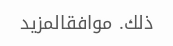ذلك. موافقالمزيد